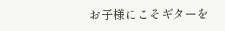お子様にこそギターを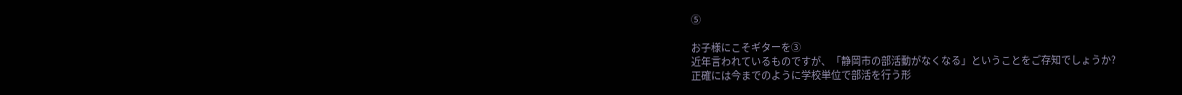⑤

お子様にこそギターを③
近年言われているものですが、「静岡市の部活動がなくなる」ということをご存知でしょうか?
正確には今までのように学校単位で部活を行う形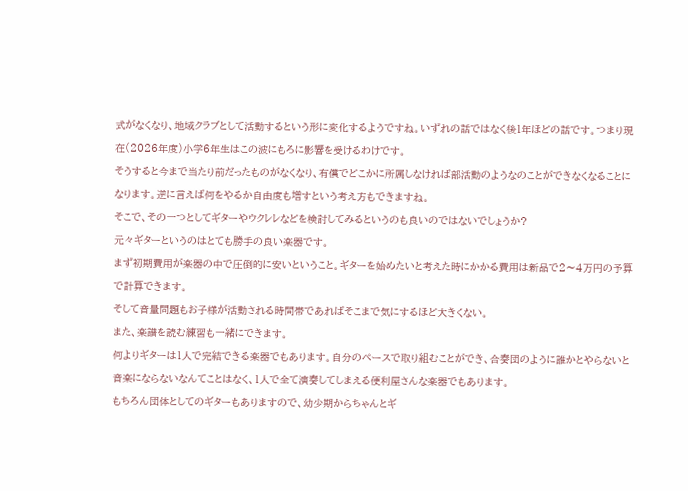式がなくなり、地域クラブとして活動するという形に変化するようですね。いずれの話ではなく後1年ほどの話です。つまり現在(2026年度)小学6年生はこの波にもろに影響を受けるわけです。
そうすると今まで当たり前だったものがなくなり、有償でどこかに所属しなければ部活動のようなのことができなくなることになります。逆に言えば何をやるか自由度も増すという考え方もできますね。
そこで、その一つとしてギターやウクレレなどを検討してみるというのも良いのではないでしょうか?
元々ギターというのはとても勝手の良い楽器です。
まず初期費用が楽器の中で圧倒的に安いということ。ギターを始めたいと考えた時にかかる費用は新品で2〜4万円の予算で計算できます。
そして音量問題もお子様が活動される時間帯であればそこまで気にするほど大きくない。
また、楽譜を読む練習も一緒にできます。
何よりギターは1人で完結できる楽器でもあります。自分のペースで取り組むことができ、合奏団のように誰かとやらないと音楽にならないなんてことはなく、1人で全て演奏してしまえる便利屋さんな楽器でもあります。
もちろん団体としてのギターもありますので、幼少期からちゃんとギ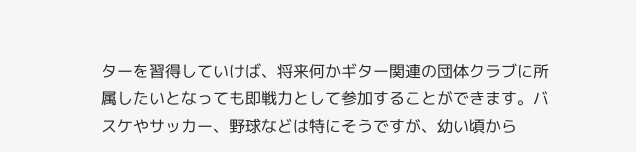ターを習得していけば、将来何かギター関連の団体クラブに所属したいとなっても即戦力として参加することができます。バスケやサッカー、野球などは特にそうですが、幼い頃から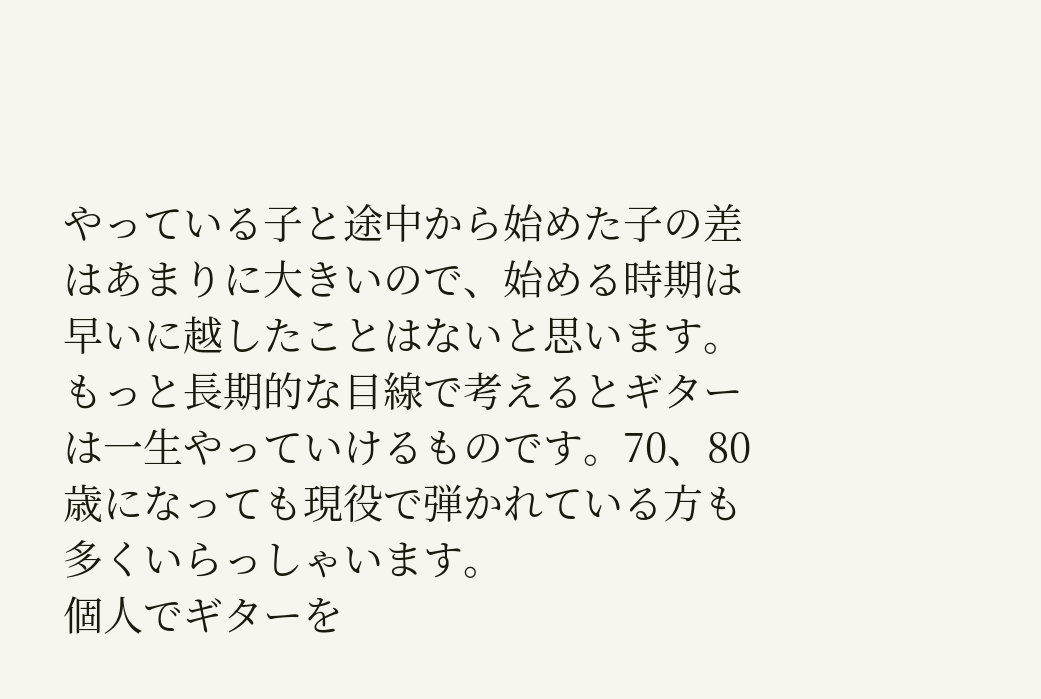やっている子と途中から始めた子の差はあまりに大きいので、始める時期は早いに越したことはないと思います。
もっと長期的な目線で考えるとギターは一生やっていけるものです。70、80歳になっても現役で弾かれている方も多くいらっしゃいます。
個人でギターを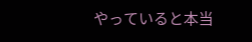やっていると本当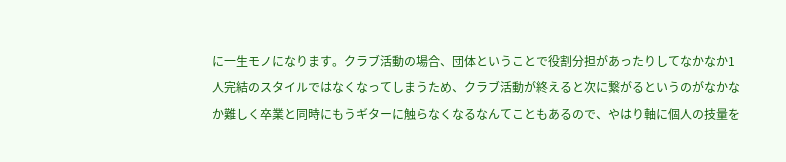に一生モノになります。クラブ活動の場合、団体ということで役割分担があったりしてなかなか1人完結のスタイルではなくなってしまうため、クラブ活動が終えると次に繋がるというのがなかなか難しく卒業と同時にもうギターに触らなくなるなんてこともあるので、やはり軸に個人の技量を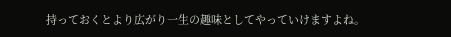持っておくとより広がり一生の趣味としてやっていけますよね。